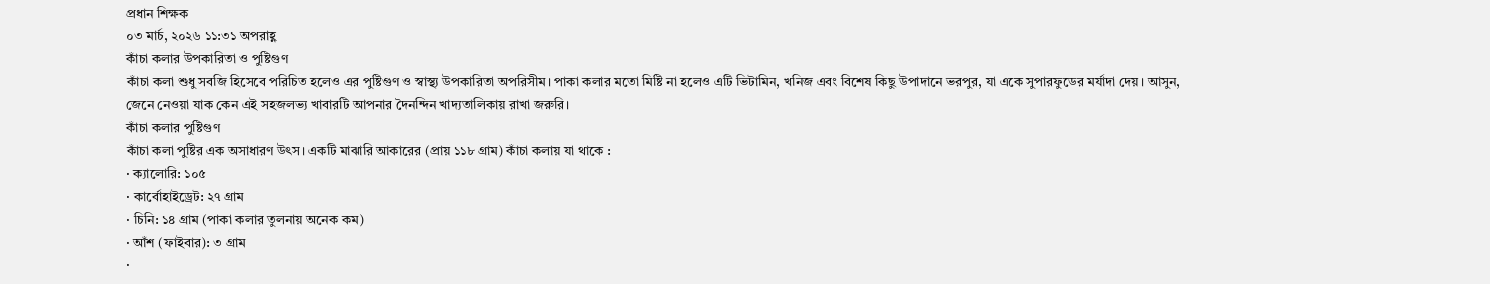প্রধান শিক্ষক
০৩ মার্চ, ২০২৬ ১১:৩১ অপরাহ্ণ
কাঁচা কলার উপকারিতা ও পুষ্টিগুণ
কাঁচা কলা শুধু সবজি হিসেবে পরিচিত হলেও এর পুষ্টিগুণ ও স্বাস্থ্য উপকারিতা অপরিসীম। পাকা কলার মতো মিষ্টি না হলেও এটি ভিটামিন, খনিজ এবং বিশেষ কিছু উপাদানে ভরপুর, যা একে সুপারফুডের মর্যাদা দেয়। আসুন, জেনে নেওয়া যাক কেন এই সহজলভ্য খাবারটি আপনার দৈনন্দিন খাদ্যতালিকায় রাখা জরুরি।
কাঁচা কলার পুষ্টিগুণ
কাঁচা কলা পুষ্টির এক অসাধারণ উৎস। একটি মাঝারি আকারের (প্রায় ১১৮ গ্রাম) কাঁচা কলায় যা থাকে :
· ক্যালোরি: ১০৫
· কার্বোহাইড্রেট: ২৭ গ্রাম
· চিনি: ১৪ গ্রাম (পাকা কলার তুলনায় অনেক কম)
· আঁশ (ফাইবার): ৩ গ্রাম
·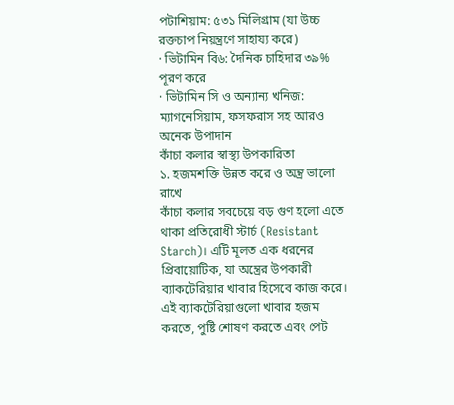পটাশিয়াম: ৫৩১ মিলিগ্রাম (যা উচ্চ রক্তচাপ নিয়ন্ত্রণে সাহায্য করে)
· ভিটামিন বি৬: দৈনিক চাহিদার ৩৯% পূরণ করে
· ভিটামিন সি ও অন্যান্য খনিজ: ম্যাগনেসিয়াম, ফসফরাস সহ আরও অনেক উপাদান
কাঁচা কলার স্বাস্থ্য উপকারিতা
১. হজমশক্তি উন্নত করে ও অন্ত্র ভালো রাখে
কাঁচা কলার সবচেয়ে বড় গুণ হলো এতে থাকা প্রতিরোধী স্টার্চ (Resistant Starch)। এটি মূলত এক ধরনের প্রিবায়োটিক, যা অন্ত্রের উপকারী ব্যাকটেরিয়ার খাবার হিসেবে কাজ করে। এই ব্যাকটেরিয়াগুলো খাবার হজম করতে, পুষ্টি শোষণ করতে এবং পেট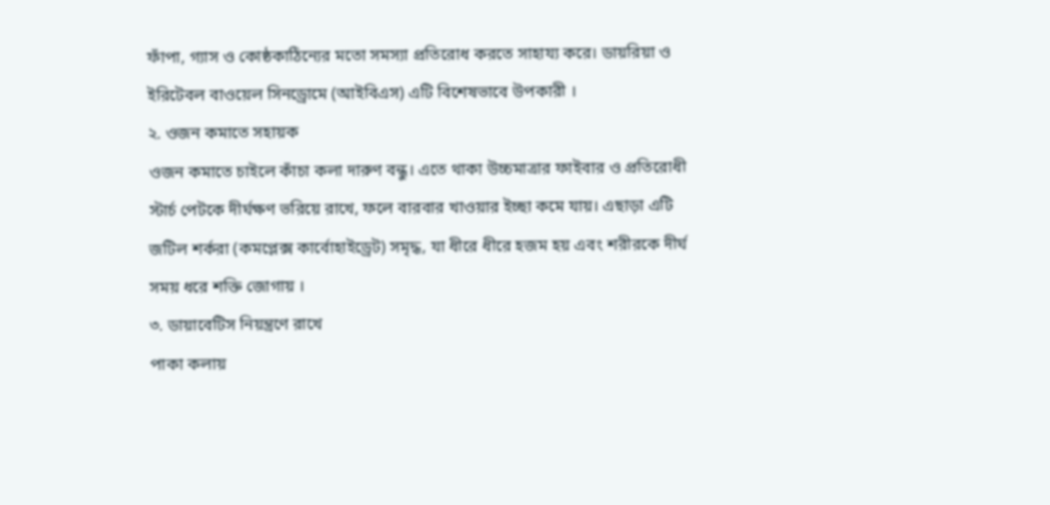ফাঁপা, গ্যাস ও কোষ্ঠকাঠিন্যের মতো সমস্যা প্রতিরোধ করতে সাহায্য করে। ডায়রিয়া ও ইরিটেবল বাওয়েল সিনড্রোমে (আইবিএস) এটি বিশেষভাবে উপকারী ।
২. ওজন কমাতে সহায়ক
ওজন কমাতে চাইলে কাঁচা কলা দারুণ বন্ধু। এতে থাকা উচ্চমাত্রার ফাইবার ও প্রতিরোধী স্টার্চ পেটকে দীর্ঘক্ষণ ভরিয়ে রাখে, ফলে বারবার খাওয়ার ইচ্ছা কমে যায়। এছাড়া এটি জটিল শর্করা (কমপ্লেক্স কার্বোহাইড্রেট) সমৃদ্ধ, যা ধীরে ধীরে হজম হয় এবং শরীরকে দীর্ঘ সময় ধরে শক্তি জোগায় ।
৩. ডায়াবেটিস নিয়ন্ত্রণে রাখে
পাকা কলায়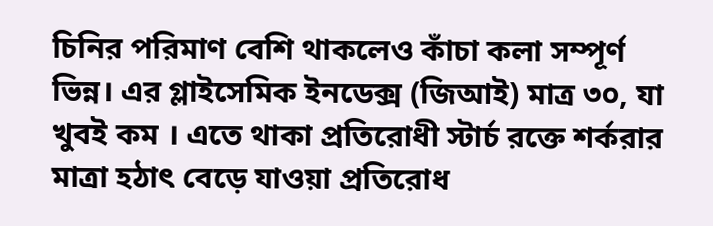চিনির পরিমাণ বেশি থাকলেও কাঁচা কলা সম্পূর্ণ ভিন্ন। এর গ্লাইসেমিক ইনডেক্স (জিআই) মাত্র ৩০, যা খুবই কম । এতে থাকা প্রতিরোধী স্টার্চ রক্তে শর্করার মাত্রা হঠাৎ বেড়ে যাওয়া প্রতিরোধ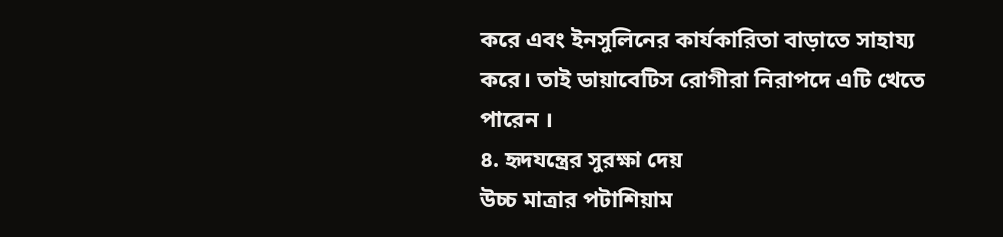করে এবং ইনসুলিনের কার্যকারিতা বাড়াতে সাহায্য করে। তাই ডায়াবেটিস রোগীরা নিরাপদে এটি খেতে পারেন ।
৪. হৃদযন্ত্রের সুরক্ষা দেয়
উচ্চ মাত্রার পটাশিয়াম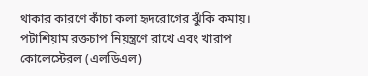থাকার কারণে কাঁচা কলা হৃদরোগের ঝুঁকি কমায়। পটাশিয়াম রক্তচাপ নিয়ন্ত্রণে রাখে এবং খারাপ কোলেস্টেরল (এলডিএল)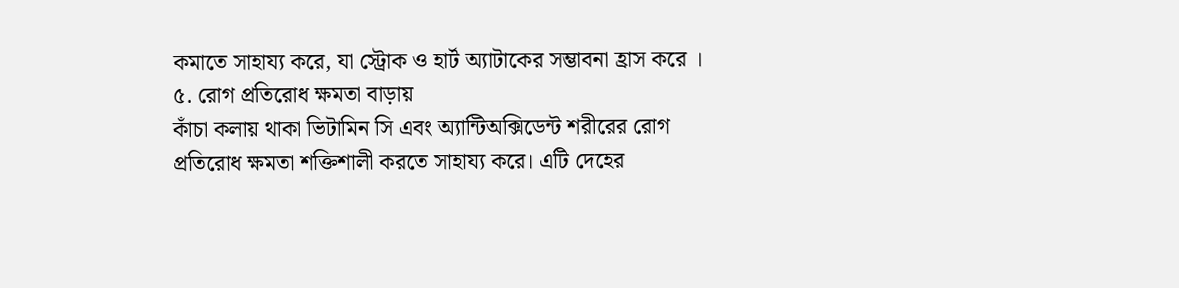কমাতে সাহায্য করে, যা স্ট্রোক ও হার্ট অ্যাটাকের সম্ভাবনা হ্রাস করে ।
৫. রোগ প্রতিরোধ ক্ষমতা বাড়ায়
কাঁচা কলায় থাকা ভিটামিন সি এবং অ্যান্টিঅক্সিডেন্ট শরীরের রোগ প্রতিরোধ ক্ষমতা শক্তিশালী করতে সাহায্য করে। এটি দেহের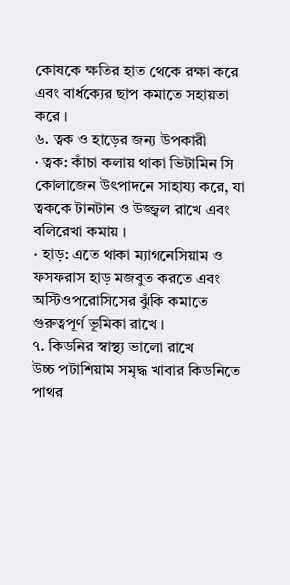কোষকে ক্ষতির হাত থেকে রক্ষা করে এবং বার্ধক্যের ছাপ কমাতে সহায়তা করে ।
৬. ত্বক ও হাড়ের জন্য উপকারী
· ত্বক: কাঁচা কলায় থাকা ভিটামিন সি কোলাজেন উৎপাদনে সাহায্য করে, যা ত্বককে টানটান ও উজ্জ্বল রাখে এবং বলিরেখা কমায় ।
· হাড়: এতে থাকা ম্যাগনেসিয়াম ও ফসফরাস হাড় মজবুত করতে এবং অস্টিওপরোসিসের ঝুঁকি কমাতে গুরুত্বপূর্ণ ভূমিকা রাখে ।
৭. কিডনির স্বাস্থ্য ভালো রাখে
উচ্চ পটাশিয়াম সমৃদ্ধ খাবার কিডনিতে পাথর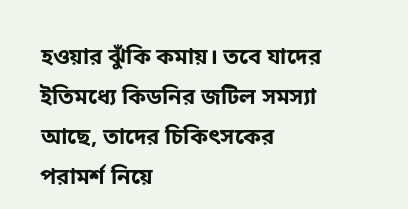হওয়ার ঝুঁকি কমায়। তবে যাদের ইতিমধ্যে কিডনির জটিল সমস্যা আছে, তাদের চিকিৎসকের পরামর্শ নিয়ে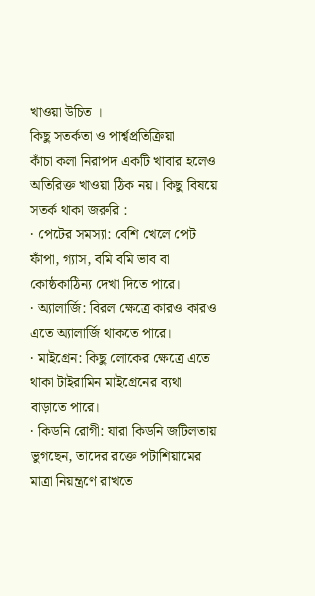খাওয়া উচিত ।
কিছু সতর্কতা ও পার্শ্বপ্রতিক্রিয়া
কাঁচা কলা নিরাপদ একটি খাবার হলেও অতিরিক্ত খাওয়া ঠিক নয়। কিছু বিষয়ে সতর্ক থাকা জরুরি :
· পেটের সমস্যা: বেশি খেলে পেট ফাঁপা, গ্যাস, বমি বমি ভাব বা কোষ্ঠকাঠিন্য দেখা দিতে পারে।
· অ্যালার্জি: বিরল ক্ষেত্রে কারও কারও এতে অ্যালার্জি থাকতে পারে।
· মাইগ্রেন: কিছু লোকের ক্ষেত্রে এতে থাকা টাইরামিন মাইগ্রেনের ব্যথা বাড়াতে পারে।
· কিডনি রোগী: যারা কিডনি জটিলতায় ভুগছেন, তাদের রক্তে পটাশিয়ামের মাত্রা নিয়ন্ত্রণে রাখতে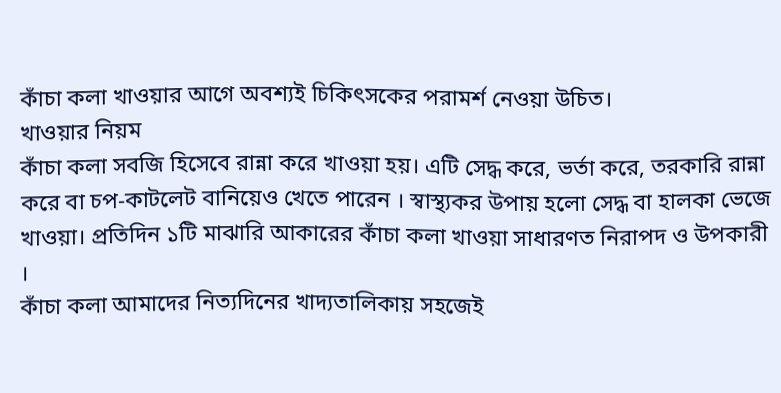কাঁচা কলা খাওয়ার আগে অবশ্যই চিকিৎসকের পরামর্শ নেওয়া উচিত।
খাওয়ার নিয়ম
কাঁচা কলা সবজি হিসেবে রান্না করে খাওয়া হয়। এটি সেদ্ধ করে, ভর্তা করে, তরকারি রান্না করে বা চপ-কাটলেট বানিয়েও খেতে পারেন । স্বাস্থ্যকর উপায় হলো সেদ্ধ বা হালকা ভেজে খাওয়া। প্রতিদিন ১টি মাঝারি আকারের কাঁচা কলা খাওয়া সাধারণত নিরাপদ ও উপকারী ।
কাঁচা কলা আমাদের নিত্যদিনের খাদ্যতালিকায় সহজেই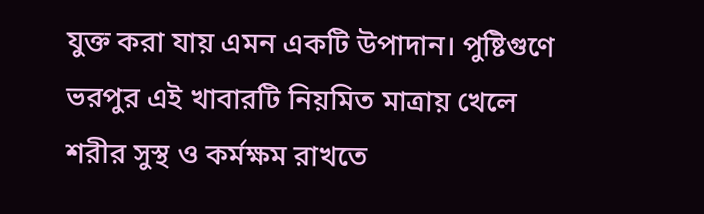যুক্ত করা যায় এমন একটি উপাদান। পুষ্টিগুণে ভরপুর এই খাবারটি নিয়মিত মাত্রায় খেলে শরীর সুস্থ ও কর্মক্ষম রাখতে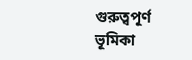গুরুত্বপূর্ণ ভূমিকা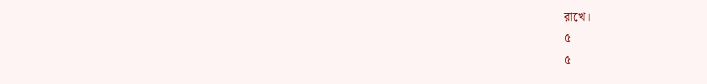রাখে।
৫
৫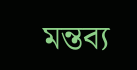মন্তব্য